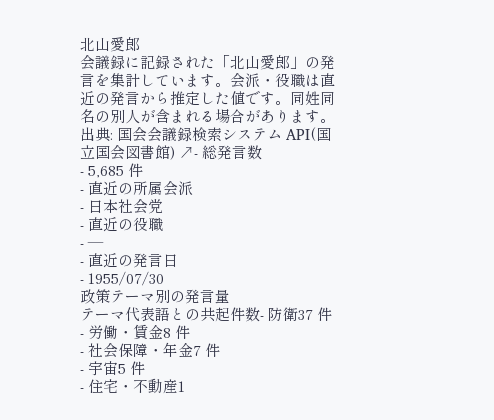北山愛郎
会議録に記録された「北山愛郎」の発言を集計しています。会派・役職は直近の発言から推定した値です。同姓同名の別人が含まれる場合があります。
出典: 国会会議録検索システム API(国立国会図書館) ↗- 総発言数
- 5,685 件
- 直近の所属会派
- 日本社会党
- 直近の役職
- —
- 直近の発言日
- 1955/07/30
政策テーマ別の発言量
テーマ代表語との共起件数- 防衛37 件
- 労働・賃金8 件
- 社会保障・年金7 件
- 宇宙5 件
- 住宅・不動産1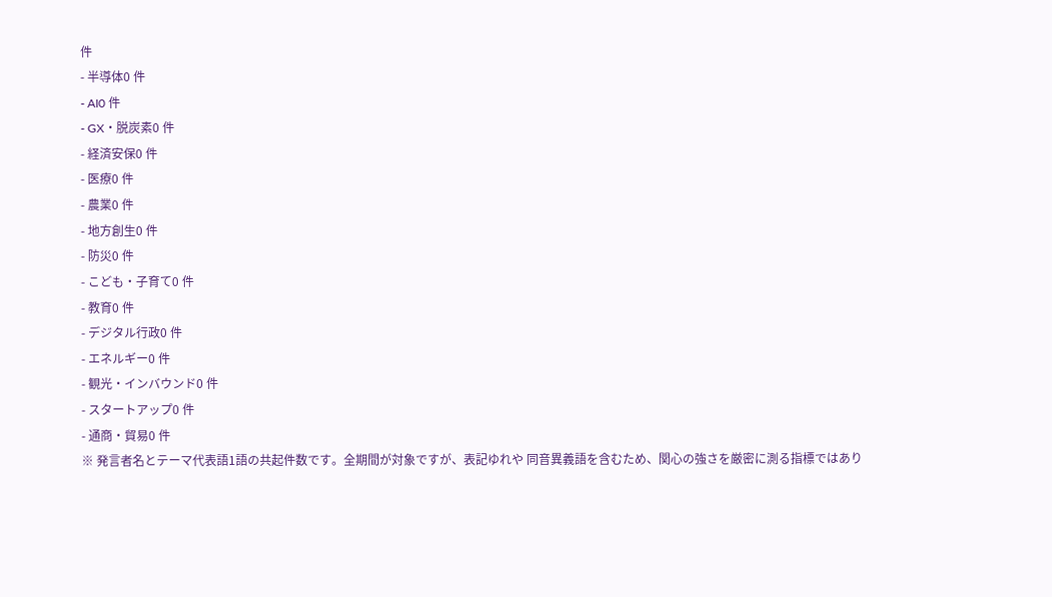件
- 半導体0 件
- AI0 件
- GX・脱炭素0 件
- 経済安保0 件
- 医療0 件
- 農業0 件
- 地方創生0 件
- 防災0 件
- こども・子育て0 件
- 教育0 件
- デジタル行政0 件
- エネルギー0 件
- 観光・インバウンド0 件
- スタートアップ0 件
- 通商・貿易0 件
※ 発言者名とテーマ代表語1語の共起件数です。全期間が対象ですが、表記ゆれや 同音異義語を含むため、関心の強さを厳密に測る指標ではあり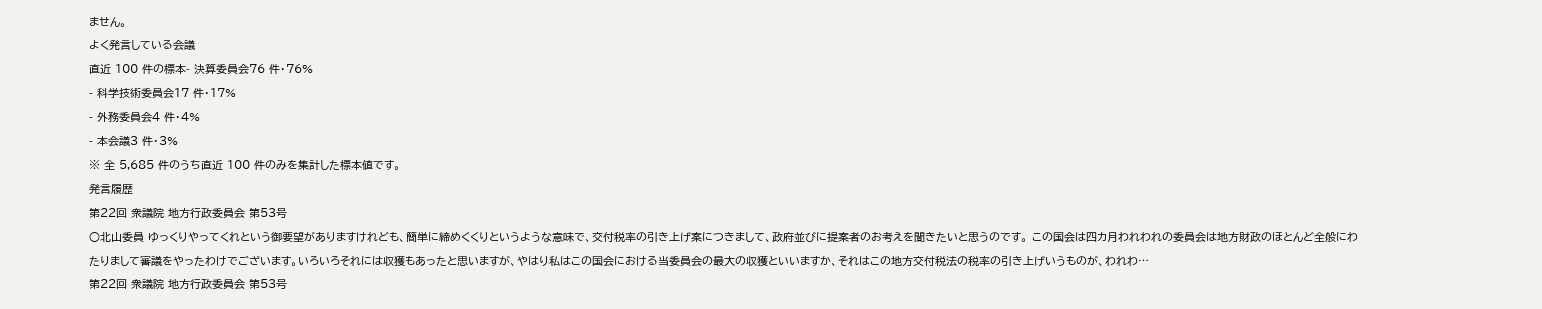ません。
よく発言している会議
直近 100 件の標本- 決算委員会76 件・76%
- 科学技術委員会17 件・17%
- 外務委員会4 件・4%
- 本会議3 件・3%
※ 全 5,685 件のうち直近 100 件のみを集計した標本値です。
発言履歴
第22回 衆議院 地方行政委員会 第53号
○北山委員 ゆっくりやってくれという御要望がありますけれども、簡単に締めくくりというような意味で、交付税率の引き上げ案につきまして、政府並びに提案者のお考えを聞きたいと思うのです。 この国会は四カ月われわれの委員会は地方財政のほとんど全般にわたりまして審議をやったわけでございます。いろいろそれには収獲もあったと思いますが、やはり私はこの国会における当委員会の最大の収獲といいますか、それはこの地方交付税法の税率の引き上げいうものが、われわ…
第22回 衆議院 地方行政委員会 第53号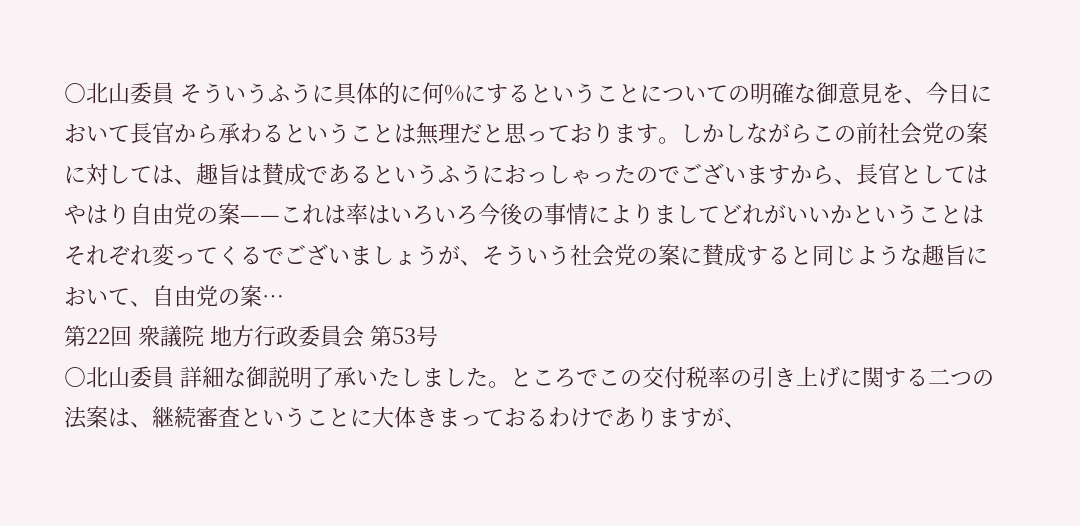○北山委員 そういうふうに具体的に何%にするということについての明確な御意見を、今日において長官から承わるということは無理だと思っております。しかしながらこの前社会党の案に対しては、趣旨は賛成であるというふうにおっしゃったのでございますから、長官としてはやはり自由党の案——これは率はいろいろ今後の事情によりましてどれがいいかということはそれぞれ変ってくるでございましょうが、そういう社会党の案に賛成すると同じような趣旨において、自由党の案…
第22回 衆議院 地方行政委員会 第53号
○北山委員 詳細な御説明了承いたしました。ところでこの交付税率の引き上げに関する二つの法案は、継続審査ということに大体きまっておるわけでありますが、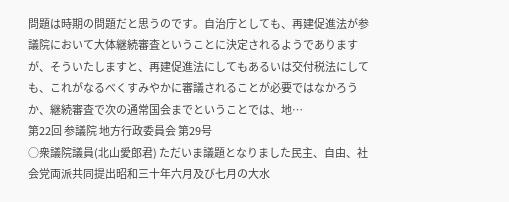問題は時期の問題だと思うのです。自治庁としても、再建促進法が参議院において大体継続審査ということに決定されるようでありますが、そういたしますと、再建促進法にしてもあるいは交付税法にしても、これがなるべくすみやかに審議されることが必要ではなかろうか、継続審査で次の通常国会までということでは、地…
第22回 参議院 地方行政委員会 第29号
○衆議院議員(北山愛郎君) ただいま議題となりました民主、自由、社会党両派共同提出昭和三十年六月及び七月の大水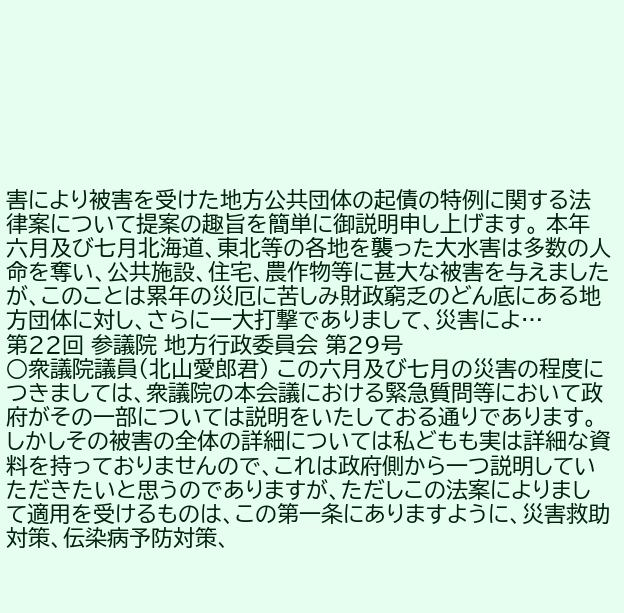害により被害を受けた地方公共団体の起債の特例に関する法律案について提案の趣旨を簡単に御説明申し上げます。 本年六月及び七月北海道、東北等の各地を襲った大水害は多数の人命を奪い、公共施設、住宅、農作物等に甚大な被害を与えましたが、このことは累年の災厄に苦しみ財政窮乏のどん底にある地方団体に対し、さらに一大打撃でありまして、災害によ…
第22回 参議院 地方行政委員会 第29号
○衆議院議員(北山愛郎君) この六月及び七月の災害の程度につきましては、衆議院の本会議における緊急質問等において政府がその一部については説明をいたしておる通りであります。しかしその被害の全体の詳細については私どもも実は詳細な資料を持っておりませんので、これは政府側から一つ説明していただきたいと思うのでありますが、ただしこの法案によりまして適用を受けるものは、この第一条にありますように、災害救助対策、伝染病予防対策、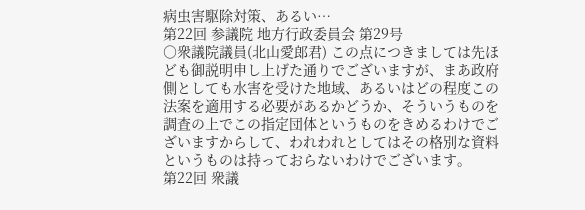病虫害駆除対策、あるい…
第22回 参議院 地方行政委員会 第29号
○衆議院議員(北山愛郎君) この点につきましては先ほども御説明申し上げた通りでございますが、まあ政府側としても水害を受けた地域、あるいはどの程度この法案を適用する必要があるかどうか、そういうものを調査の上でこの指定団体というものをきめるわけでございますからして、われわれとしてはその格別な資料というものは持っておらないわけでございます。
第22回 衆議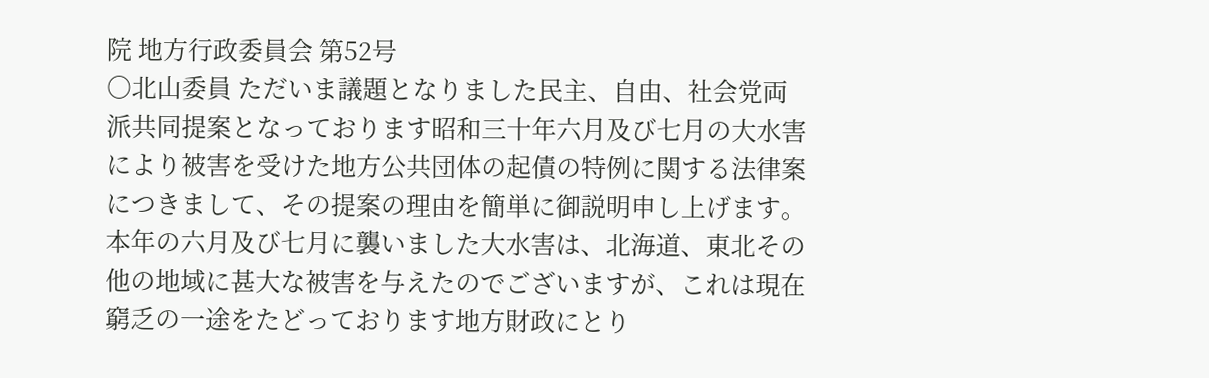院 地方行政委員会 第52号
○北山委員 ただいま議題となりました民主、自由、社会党両派共同提案となっております昭和三十年六月及び七月の大水害により被害を受けた地方公共団体の起債の特例に関する法律案につきまして、その提案の理由を簡単に御説明申し上げます。 本年の六月及び七月に襲いました大水害は、北海道、東北その他の地域に甚大な被害を与えたのでございますが、これは現在窮乏の一途をたどっております地方財政にとり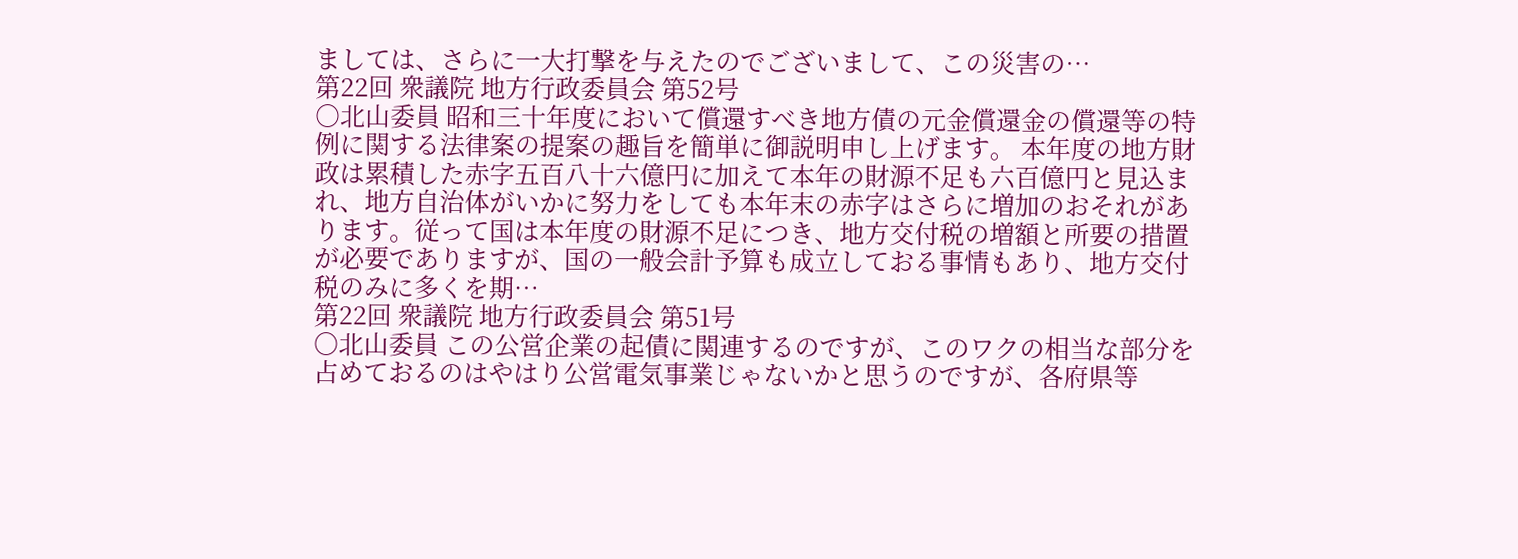ましては、さらに一大打撃を与えたのでございまして、この災害の…
第22回 衆議院 地方行政委員会 第52号
○北山委員 昭和三十年度において償還すべき地方債の元金償還金の償還等の特例に関する法律案の提案の趣旨を簡単に御説明申し上げます。 本年度の地方財政は累積した赤字五百八十六億円に加えて本年の財源不足も六百億円と見込まれ、地方自治体がいかに努力をしても本年末の赤字はさらに増加のおそれがあります。従って国は本年度の財源不足につき、地方交付税の増額と所要の措置が必要でありますが、国の一般会計予算も成立しておる事情もあり、地方交付税のみに多くを期…
第22回 衆議院 地方行政委員会 第51号
○北山委員 この公営企業の起債に関連するのですが、このワクの相当な部分を占めておるのはやはり公営電気事業じゃないかと思うのですが、各府県等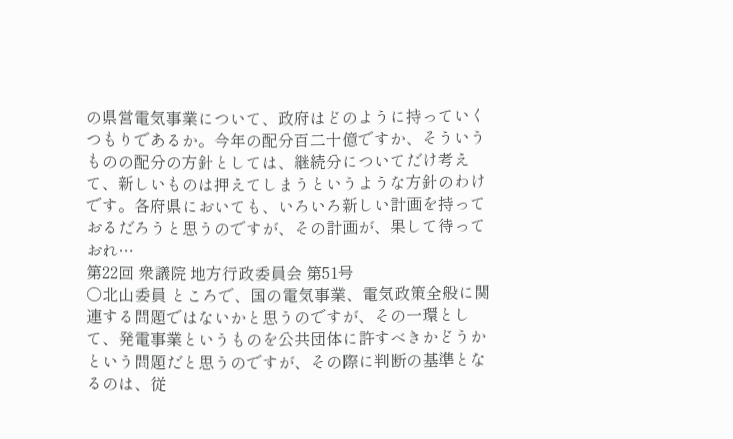の県営電気事業について、政府はどのように持っていくつもりであるか。今年の配分百二十億ですか、そういうものの配分の方針としては、継続分についてだけ考えて、新しいものは押えてしまうというような方針のわけです。各府県においても、いろいろ新しい計画を持っておるだろうと思うのですが、その計画が、果して待っておれ…
第22回 衆議院 地方行政委員会 第51号
○北山委員 ところで、国の電気事業、電気政策全般に関連する問題ではないかと思うのですが、その一環として、発電事業というものを公共団体に許すべきかどうかという問題だと思うのですが、その際に判断の基準となるのは、従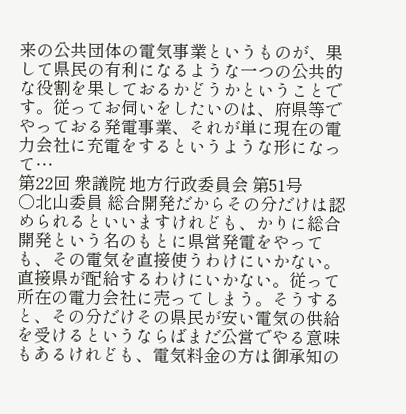来の公共団体の電気事業というものが、果して県民の有利になるような一つの公共的な役割を果しておるかどうかということです。従ってお伺いをしたいのは、府県等でやっておる発電事業、それが単に現在の電力会社に充電をするというような形になって…
第22回 衆議院 地方行政委員会 第51号
○北山委員 総合開発だからその分だけは認められるといいますけれども、かりに総合開発という名のもとに県営発電をやっても、その電気を直接使うわけにいかない。直接県が配給するわけにいかない。従って所在の電力会社に売ってしまう。そうすると、その分だけその県民が安い電気の供給を受けるというならばまだ公営でやる意味もあるけれども、電気料金の方は御承知の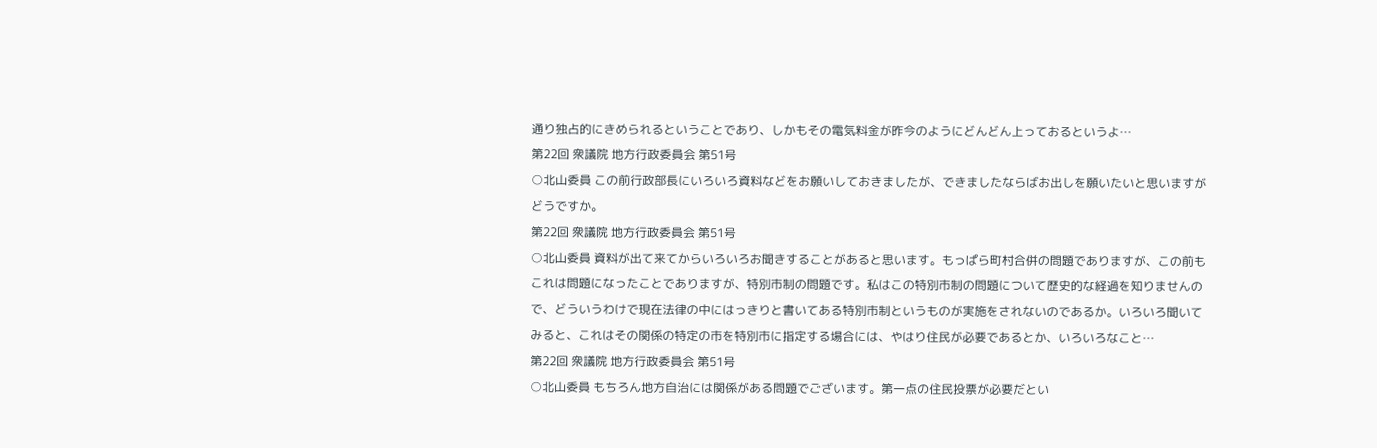通り独占的にきめられるということであり、しかもその電気料金が昨今のようにどんどん上っておるというよ…
第22回 衆議院 地方行政委員会 第51号
○北山委員 この前行政部長にいろいろ資料などをお願いしておきましたが、できましたならばお出しを願いたいと思いますがどうですか。
第22回 衆議院 地方行政委員会 第51号
○北山委員 資料が出て来てからいろいろお聞きすることがあると思います。もっぱら町村合併の問題でありますが、この前もこれは問題になったことでありますが、特別市制の問題です。私はこの特別市制の問題について歴史的な経過を知りませんので、どういうわけで現在法律の中にはっきりと書いてある特別市制というものが実施をされないのであるか。いろいろ聞いてみると、これはその関係の特定の市を特別市に指定する場合には、やはり住民が必要であるとか、いろいろなこと…
第22回 衆議院 地方行政委員会 第51号
○北山委員 もちろん地方自治には関係がある問題でございます。第一点の住民投票が必要だとい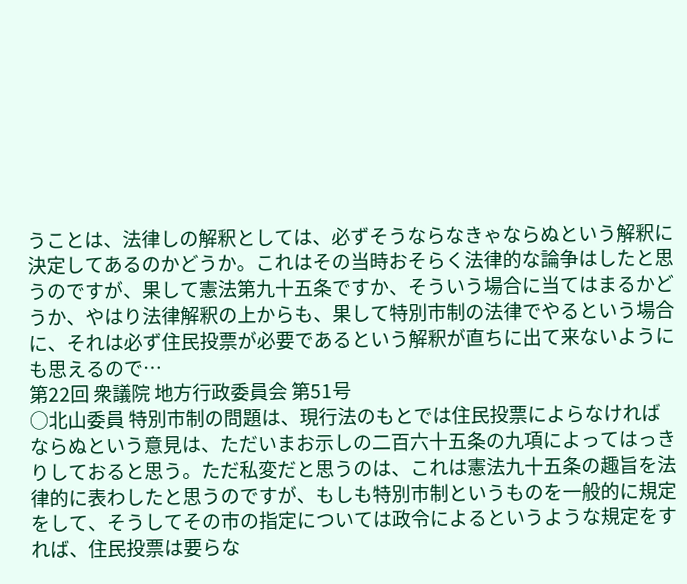うことは、法律しの解釈としては、必ずそうならなきゃならぬという解釈に決定してあるのかどうか。これはその当時おそらく法律的な論争はしたと思うのですが、果して憲法第九十五条ですか、そういう場合に当てはまるかどうか、やはり法律解釈の上からも、果して特別市制の法律でやるという場合に、それは必ず住民投票が必要であるという解釈が直ちに出て来ないようにも思えるので…
第22回 衆議院 地方行政委員会 第51号
○北山委員 特別市制の問題は、現行法のもとでは住民投票によらなければならぬという意見は、ただいまお示しの二百六十五条の九項によってはっきりしておると思う。ただ私変だと思うのは、これは憲法九十五条の趣旨を法律的に表わしたと思うのですが、もしも特別市制というものを一般的に規定をして、そうしてその市の指定については政令によるというような規定をすれば、住民投票は要らな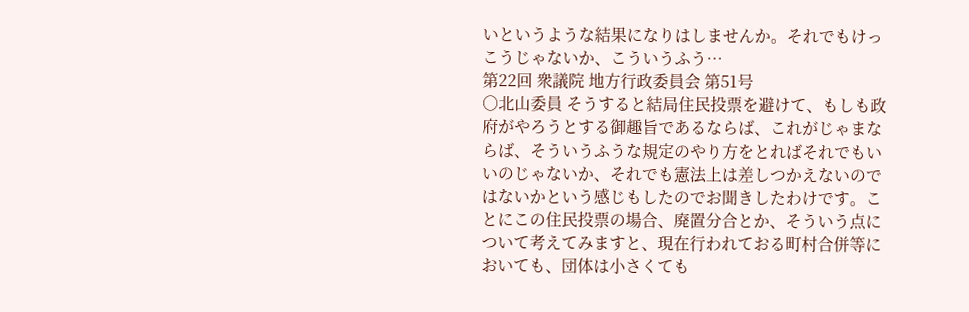いというような結果になりはしませんか。それでもけっこうじゃないか、こういうふう…
第22回 衆議院 地方行政委員会 第51号
○北山委員 そうすると結局住民投票を避けて、もしも政府がやろうとする御趣旨であるならば、これがじゃまならば、そういうふうな規定のやり方をとればそれでもいいのじゃないか、それでも憲法上は差しつかえないのではないかという感じもしたのでお聞きしたわけです。ことにこの住民投票の場合、廃置分合とか、そういう点について考えてみますと、現在行われておる町村合併等においても、団体は小さくても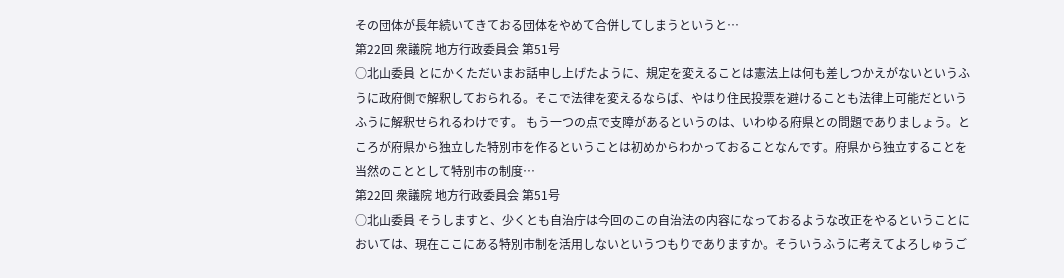その団体が長年続いてきておる団体をやめて合併してしまうというと…
第22回 衆議院 地方行政委員会 第51号
○北山委員 とにかくただいまお話申し上げたように、規定を変えることは憲法上は何も差しつかえがないというふうに政府側で解釈しておられる。そこで法律を変えるならば、やはり住民投票を避けることも法律上可能だというふうに解釈せられるわけです。 もう一つの点で支障があるというのは、いわゆる府県との問題でありましょう。ところが府県から独立した特別市を作るということは初めからわかっておることなんです。府県から独立することを当然のこととして特別市の制度…
第22回 衆議院 地方行政委員会 第51号
○北山委員 そうしますと、少くとも自治庁は今回のこの自治法の内容になっておるような改正をやるということにおいては、現在ここにある特別市制を活用しないというつもりでありますか。そういうふうに考えてよろしゅうご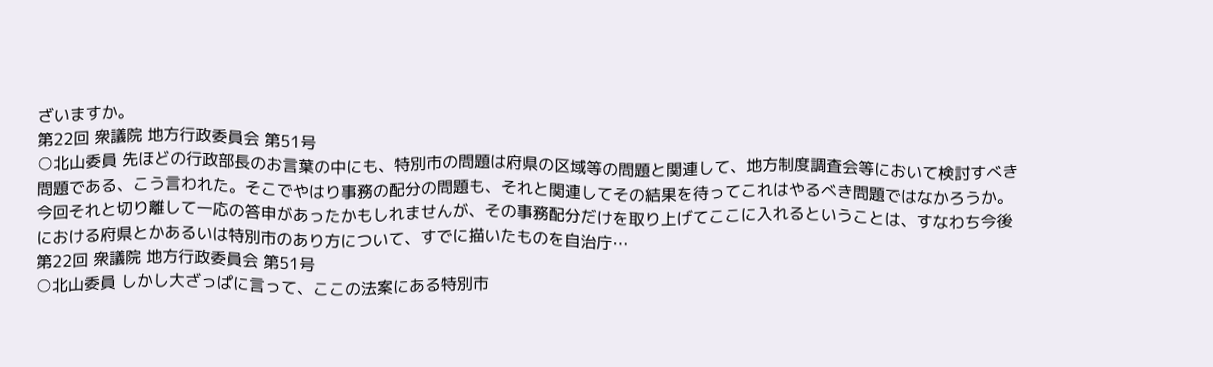ざいますか。
第22回 衆議院 地方行政委員会 第51号
○北山委員 先ほどの行政部長のお言葉の中にも、特別市の問題は府県の区域等の問題と関連して、地方制度調査会等において検討すべき問題である、こう言われた。そこでやはり事務の配分の問題も、それと関連してその結果を待ってこれはやるべき問題ではなかろうか。今回それと切り離して一応の答申があったかもしれませんが、その事務配分だけを取り上げてここに入れるということは、すなわち今後における府県とかあるいは特別市のあり方について、すでに描いたものを自治庁…
第22回 衆議院 地方行政委員会 第51号
○北山委員 しかし大ざっぱに言って、ここの法案にある特別市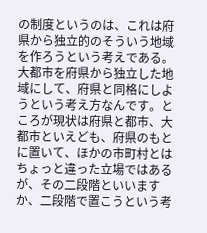の制度というのは、これは府県から独立的のそういう地域を作ろうという考えである。大都市を府県から独立した地域にして、府県と同格にしようという考え方なんです。ところが現状は府県と都市、大都市といえども、府県のもとに置いて、ほかの市町村とはちょっと違った立場ではあるが、その二段階といいますか、二段階で置こうという考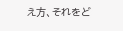え方、それをど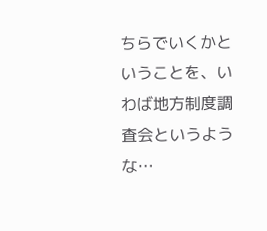ちらでいくかということを、いわば地方制度調査会というような…